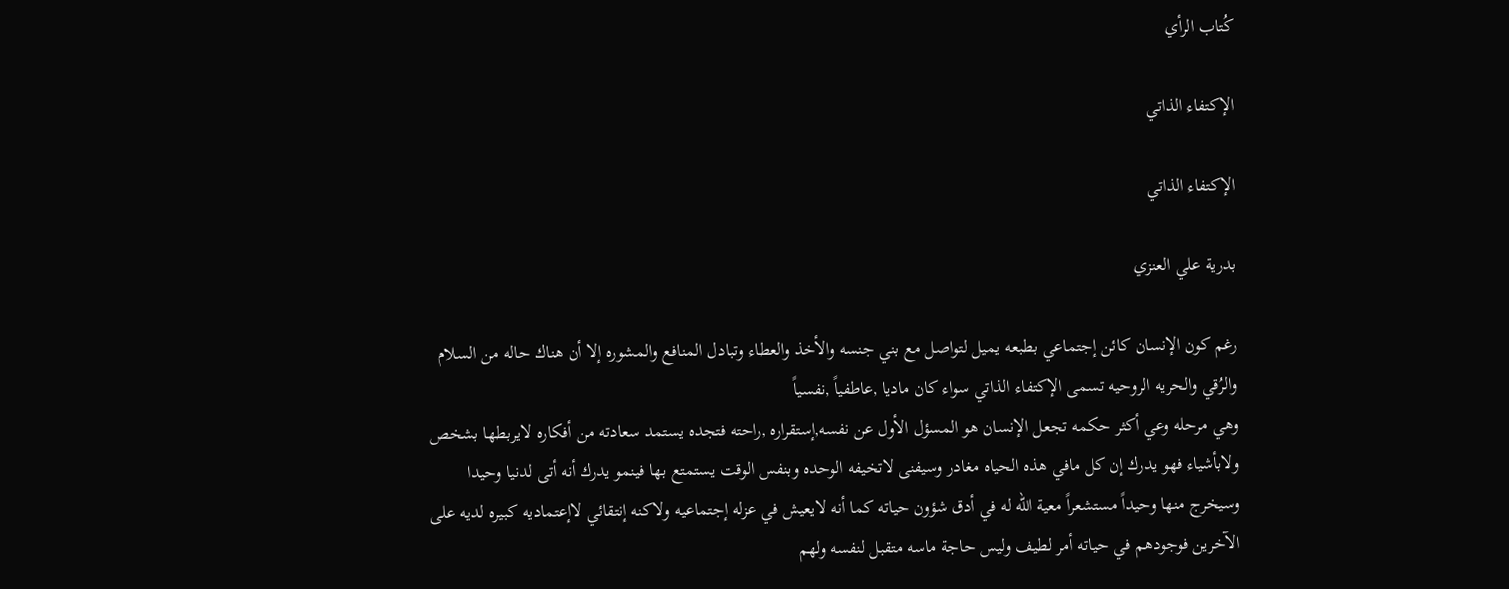كُتاب الرأي

الإكتفاء الذاتي

الإكتفاء الذاتي

بدرية علي العنزي

رغم كون الإنسان كائن إجتماعي بطبعه يميل لتواصل مع بني جنسه والأخذ والعطاء وتبادل المنافع والمشوره إلا أن هناك حاله من السلام والرُقي والحريه الروحيه تسمى الإكتفاء الذاتي سواء كان ماديا ,عاطفياً ,نفسياً
وهي مرحله وعي أكثر حكمه تجعل الإنسان هو المسؤل الأول عن نفسه,إستقراره ,راحته فتجده يستمد سعادته من أفكاره لايربطها بشخص ولابأشياء فهو يدرك إن كل مافي هذه الحياه مغادر وسيفنى لاتخيفه الوحده وبنفس الوقت يستمتع بها فينمو يدرك أنه أتى لدنيا وحيدا وسيخرج منها وحيداً مستشعراً معية الله له في أدق شؤون حياته كما أنه لايعيش في عزله إجتماعيه ولاكنه إنتقائي لاإعتماديه كبيره لديه على الآخرين فوجودهم في حياته أمر لطيف وليس حاجة ماسه متقبل لنفسه ولهم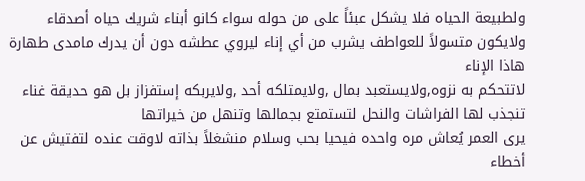ولطبيعة الحياه فلا يشكل عبئاً على من حوله سواء كانو أبناء شريك حياه أصدقاء ولايكون متسولاً للعواطف يشرب من أي إناء ليروي عطشه دون أن يدرك مامدى طهارة هاذا الإناء
لاتتحكم به نزوه,ولايستعبد بمال ,ولايمتلكه أحد ,ولايربكه إستفزاز بل هو حديقة غناء تنجذب لها الفراشات والنحل لتستمتع بجمالها وتنهل من خيراتها
يرى العمر يُعاش مره واحده فيحيا بحب وسلام منشغلاً بذاته لاوقت عنده لتفتيش عن أخطاء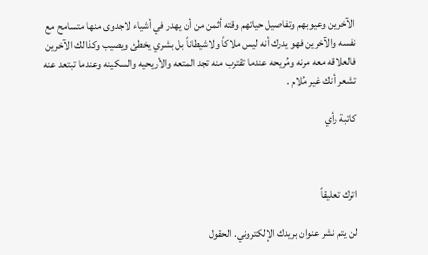الآخرين وعيوبهم وتفاصيل حياتهم وقته أثمن من أن يهدر في أشياء لاجدوى منها متسامح مع نفسه والآخرين فهو يدرك أنه ليس ملاكاً ولاشيطاناً بل بشري يخطئ ويصيب وكذالك الآخرين فالعلاقه معه مرنه ومُريحه عندما تقترب منه تجد المتعه والأريحيه والسكينه وعندما تبتعد عنه تشعر أنك غير مُلام .

كاتبة رأي



اترك تعليقاً

لن يتم نشر عنوان بريدك الإلكتروني. الحقول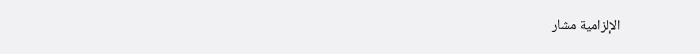الإلزامية مشار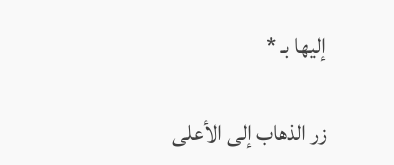إليها بـ *

زر الذهاب إلى الأعلى